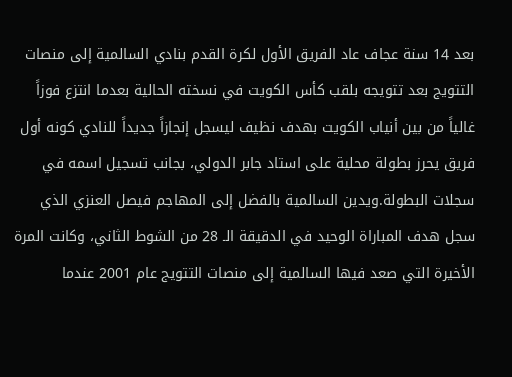بعد 14 سنة عجاف عاد الفريق الأول لكرة القدم بنادي السالمية إلى منصات التتويج بعد تتويجه بلقب كأس الكويت في نسخته الحالية بعدما انتزع فوزاً غالياً من بين أنياب الكويت بهدف نظيف ليسجل إنجازاً جديداً للنادي كونه أول فريق يحرز بطولة محلية على استاد جابر الدولي، بجانب تسجيل اسمه في سجلات البطولة.ويدين السالمية بالفضل إلى المهاجم فيصل العنزي الذي سجل هدف المباراة الوحيد في الدقيقة الـ 28 من الشوط الثاني، وكانت المرة الأخيرة التي صعد فيها السالمية إلى منصات التتويج عام 2001 عندما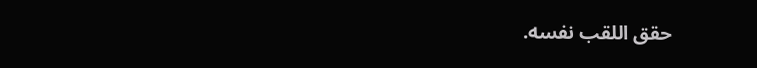حقق اللقب نفسه.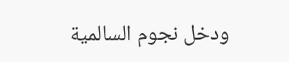ودخل نجوم السالمية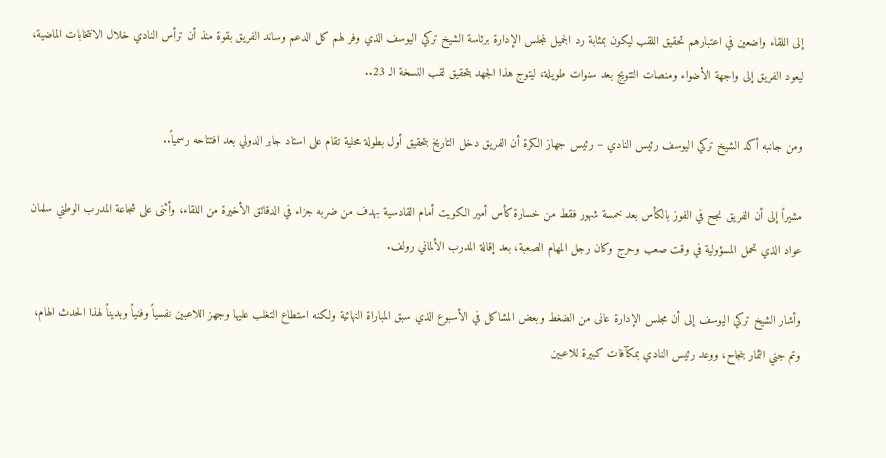إلى اللقاء واضعين في اعتبارهم تحقيق اللقب ليكون بمثابة رد الجميل لمجلس الإدارة برئاسة الشيخ تركي اليوسف الذي وفر لهم كل الدعم وساند الفريق بقوة منذ أن ترأس النادي خلال الانتخابات الماضية، ليعود الفريق إلى واجهة الأضواء ومنصات التتويج بعد سنوات طويلة، ليتوج هذا الجهد بتحقيق لقب النسخة الـ 23..

ومن جانبه أكد الشيخ تركي اليوسف رئيس النادي – رئيس جهاز الكرة أن الفريق دخل التاريخ بتحقيق أول بطولة محلية تقام على استاد جابر الدولي بعد افتتاحه رسمياً..

مشيراً إلى أن الفريق نجح في الفوز بالكأس بعد خمسة شهور فقط من خسارة كأس أمير الكويت أمام القادسية بهدف من ضربه جزاء في الدقائق الأخيرة من اللقاء، وأثنى على شجاعة المدرب الوطني سلمان عواد الذي تحمل المسؤولية في وقت صعب وحرج وكان رجل المهام الصعبة، بعد إقالة المدرب الألماني رولف.

وأشار الشيخ تركي اليوسف إلى أن مجلس الإدارة عانى من الضغط وبعض المشاكل في الأسبوع الذي سبق المباراة النهائية ولكنه استطاع التغلب عليها وجهز اللاعبين نفسياً وفنياً وبديناً لهذا الحدث الهام، وتم جني الثمار بنجاح، ووعد رئيس النادي بمكآفات كبيرة للاعبين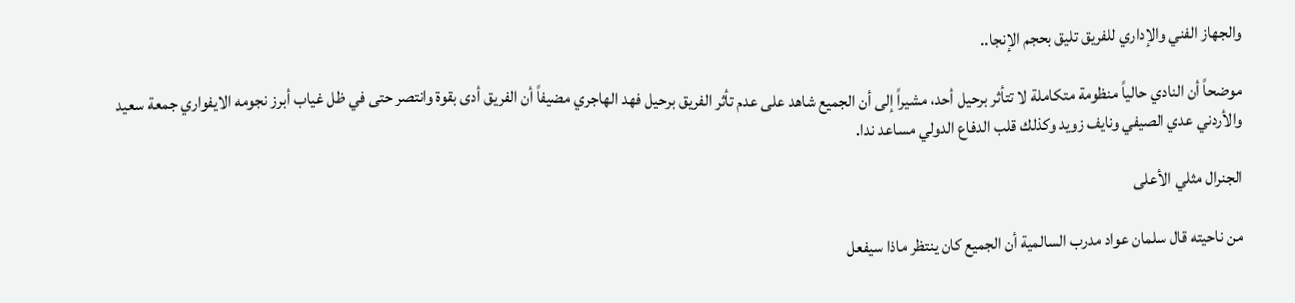والجهاز الفني والإداري للفريق تليق بحجم الإنجا..

موضحاً أن النادي حالياً منظومة متكاملة لا تتأثر برحيل أحد، مشيراً إلى أن الجميع شاهد على عدم تأثر الفريق برحيل فهد الهاجري مضيفاً أن الفريق أدى بقوة وانتصر حتى في ظل غياب أبرز نجومه الايفواري جمعة سعيد والأردني عدي الصيفي ونايف زويد وكذلك قلب الدفاع الدولي مساعد ندا.

الجنرال مثلي الأعلى

من ناحيته قال سلمان عواد مدرب السالمية أن الجميع كان ينتظر ماذا سيفعل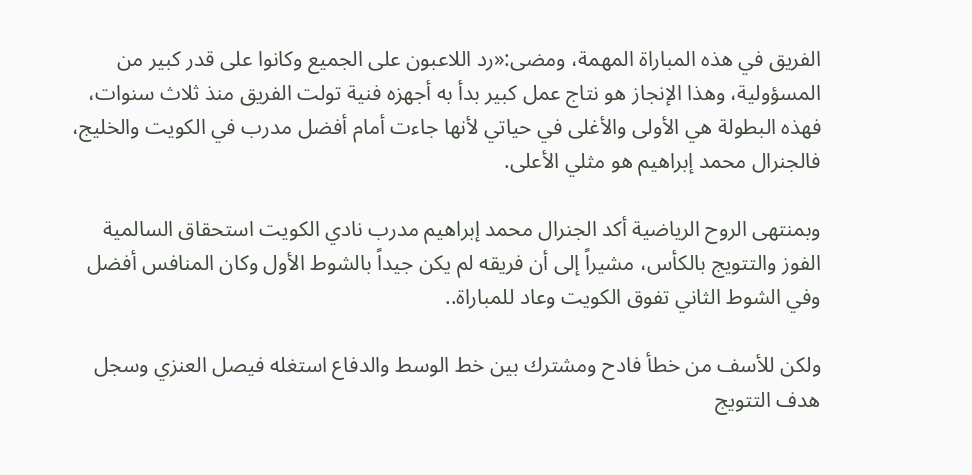الفريق في هذه المباراة المهمة، ومضى:«رد اللاعبون على الجميع وكانوا على قدر كبير من المسؤولية، وهذا الإنجاز هو نتاج عمل كبير بدأ به أجهزه فنية تولت الفريق منذ ثلاث سنوات، فهذه البطولة هي الأولى والأغلى في حياتي لأنها جاءت أمام أفضل مدرب في الكويت والخليج، فالجنرال محمد إبراهيم هو مثلي الأعلى.

وبمنتهى الروح الرياضية أكد الجنرال محمد إبراهيم مدرب نادي الكويت استحقاق السالمية الفوز والتتويج بالكأس، مشيراً إلى أن فريقه لم يكن جيداً بالشوط الأول وكان المنافس أفضل وفي الشوط الثاني تفوق الكويت وعاد للمباراة..

ولكن للأسف من خطأ فادح ومشترك بين خط الوسط والدفاع استغله فيصل العنزي وسجل هدف التتويج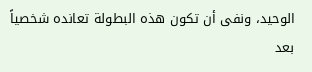الوحيد، ونفى أن تكون هذه البطولة تعانده شخصياً بعد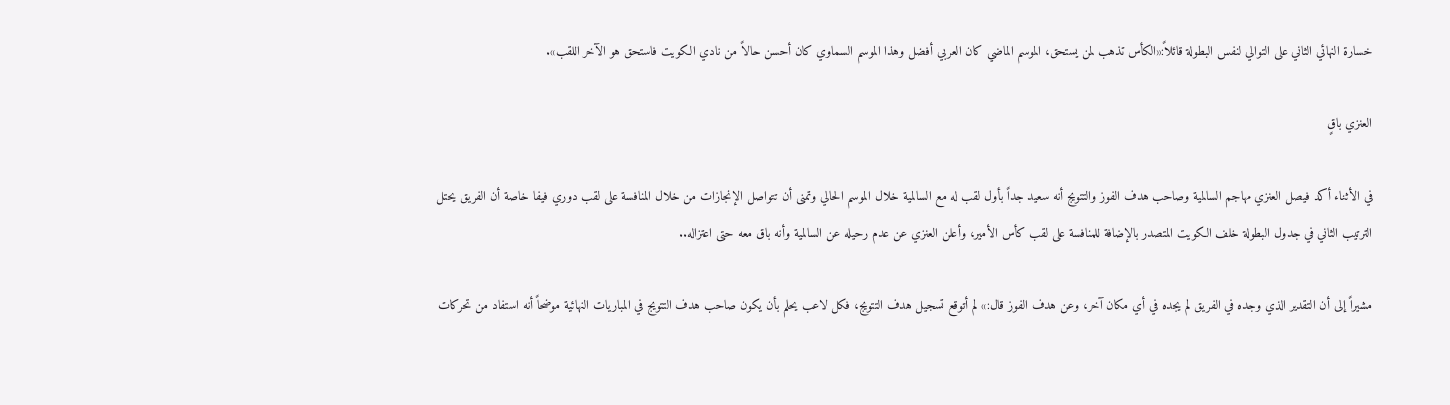خسارة النهائي الثاني على التوالي لنفس البطولة قائلاً:«الكأس تذهب لمن يستحق، الموسم الماضي كان العربي أفضل وهذا الموسم السماوي كان أحسن حالاً من نادي الكويت فاستحق هو الآخر اللقب».

العنزي باقٍ

في الأثناء أكد فيصل العنزي مهاجم السالمية وصاحب هدف الفوز والتتويج أنه سعيد جداً بأول لقب له مع السالمية خلال الموسم الحالي وتمنى أن تتواصل الإنجازات من خلال المنافسة على لقب دوري فيفا خاصة أن الفريق يحتل الترتيب الثاني في جدول البطولة خلف الكويت المتصدر بالإضافة للمنافسة على لقب كأس الأمير، وأعلن العنزي عن عدم رحيله عن السالمية وأنه باق معه حتى اعتزاله..

مشيراً إلى أن التقدير الذي وجده في الفريق لم يجده في أي مكان آخر، وعن هدف الفوز قال:» لم أتوقع تسجيل هدف التتويج، فكل لاعب يحلم بأن يكون صاحب هدف التتويج في المباريات النهائية موضحاً أنه استفاد من تحركات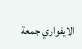الايفواري جمعة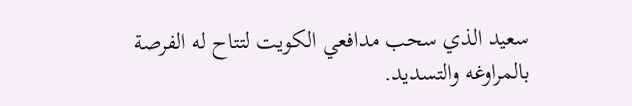سعيد الذي سحب مدافعي الكويت لتتاح له الفرصة بالمراوغه والتسديد.